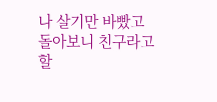나 살기만 바빴고 돌아보니 친구라고 할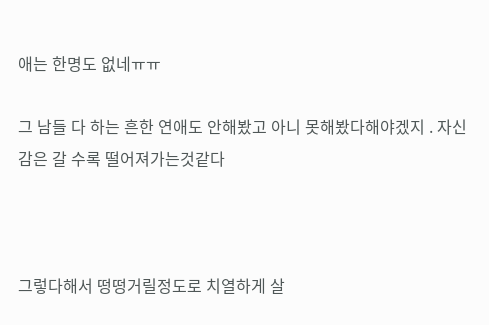애는 한명도 없네ㅠㅠ

그 남들 다 하는 흔한 연애도 안해봤고 아니 못해봤다해야겠지 . 자신감은 갈 수록 떨어져가는것같다



그렇다해서 떵떵거릴정도로 치열하게 살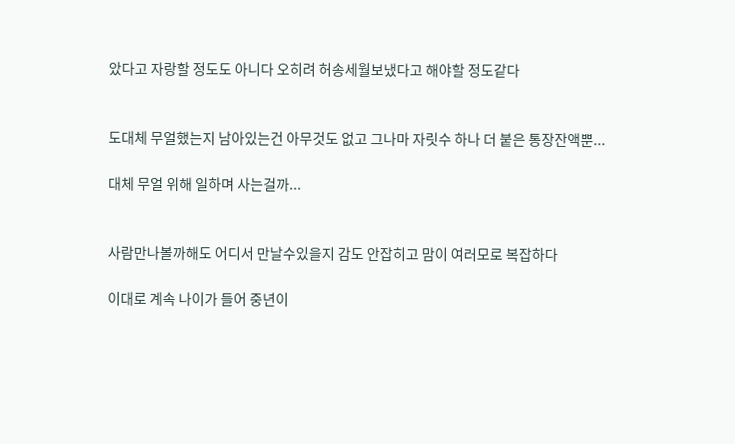았다고 자랑할 정도도 아니다 오히려 허송세월보냈다고 해야할 정도같다


도대체 무얼했는지 남아있는건 아무것도 없고 그나마 자릿수 하나 더 붙은 통장잔액뿐...

대체 무얼 위해 일하며 사는걸까...


사람만나볼까해도 어디서 만날수있을지 감도 안잡히고 맘이 여러모로 복잡하다

이대로 계속 나이가 들어 중년이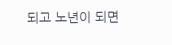되고 노년이 되면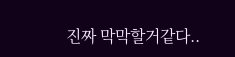진짜 막막할거같다..